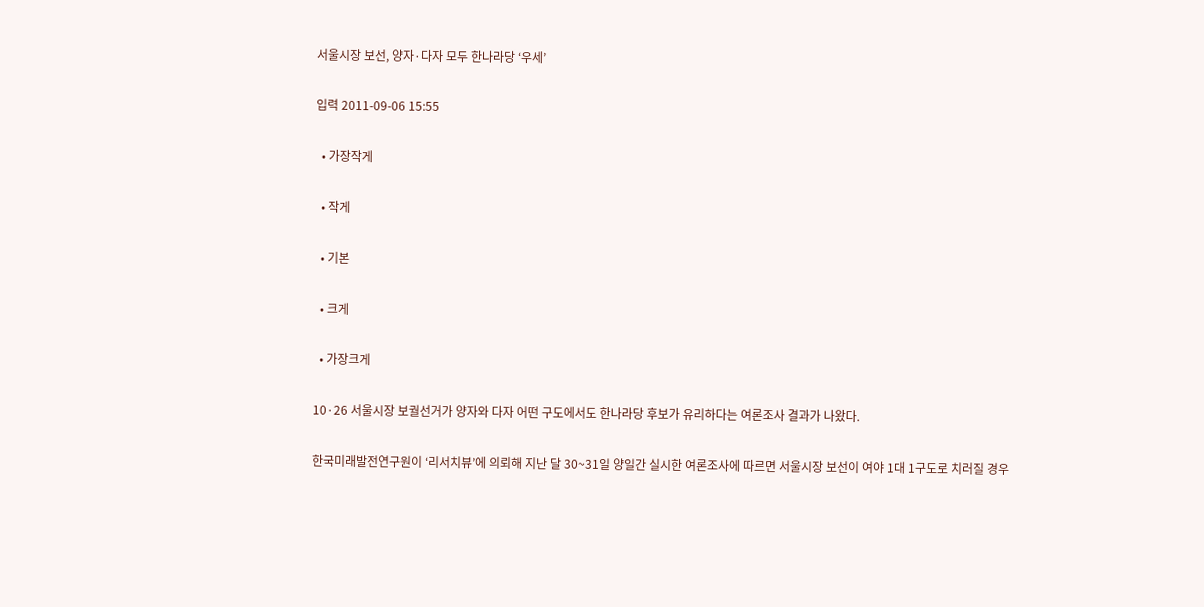서울시장 보선, 양자·다자 모두 한나라당 ‘우세’

입력 2011-09-06 15:55

  • 가장작게

  • 작게

  • 기본

  • 크게

  • 가장크게

10·26 서울시장 보궐선거가 양자와 다자 어떤 구도에서도 한나라당 후보가 유리하다는 여론조사 결과가 나왔다.

한국미래발전연구원이 ‘리서치뷰’에 의뢰해 지난 달 30~31일 양일간 실시한 여론조사에 따르면 서울시장 보선이 여야 1대 1구도로 치러질 경우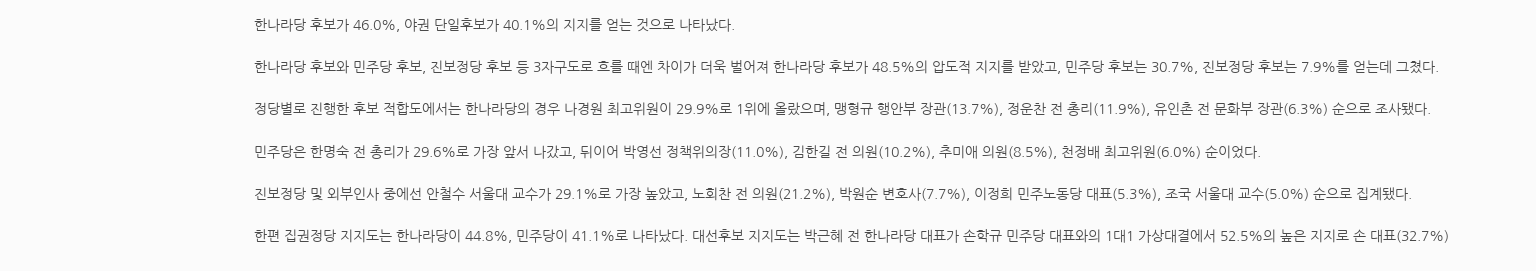한나라당 후보가 46.0%, 야권 단일후보가 40.1%의 지지를 얻는 것으로 나타났다.

한나라당 후보와 민주당 후보, 진보정당 후보 등 3자구도로 흐를 때엔 차이가 더욱 벌어져 한나라당 후보가 48.5%의 압도적 지지를 받았고, 민주당 후보는 30.7%, 진보정당 후보는 7.9%를 얻는데 그쳤다.

정당별로 진행한 후보 적합도에서는 한나라당의 경우 나경원 최고위원이 29.9%로 1위에 올랐으며, 맹형규 행안부 장관(13.7%), 정운찬 전 총리(11.9%), 유인촌 전 문화부 장관(6.3%) 순으로 조사됐다.

민주당은 한명숙 전 총리가 29.6%로 가장 앞서 나갔고, 뒤이어 박영선 정책위의장(11.0%), 김한길 전 의원(10.2%), 추미애 의원(8.5%), 천정배 최고위원(6.0%) 순이었다.

진보정당 및 외부인사 중에선 안철수 서울대 교수가 29.1%로 가장 높았고, 노회찬 전 의원(21.2%), 박원순 변호사(7.7%), 이정희 민주노동당 대표(5.3%), 조국 서울대 교수(5.0%) 순으로 집계됐다.

한편 집권정당 지지도는 한나라당이 44.8%, 민주당이 41.1%로 나타났다. 대선후보 지지도는 박근혜 전 한나라당 대표가 손학규 민주당 대표와의 1대1 가상대결에서 52.5%의 높은 지지로 손 대표(32.7%)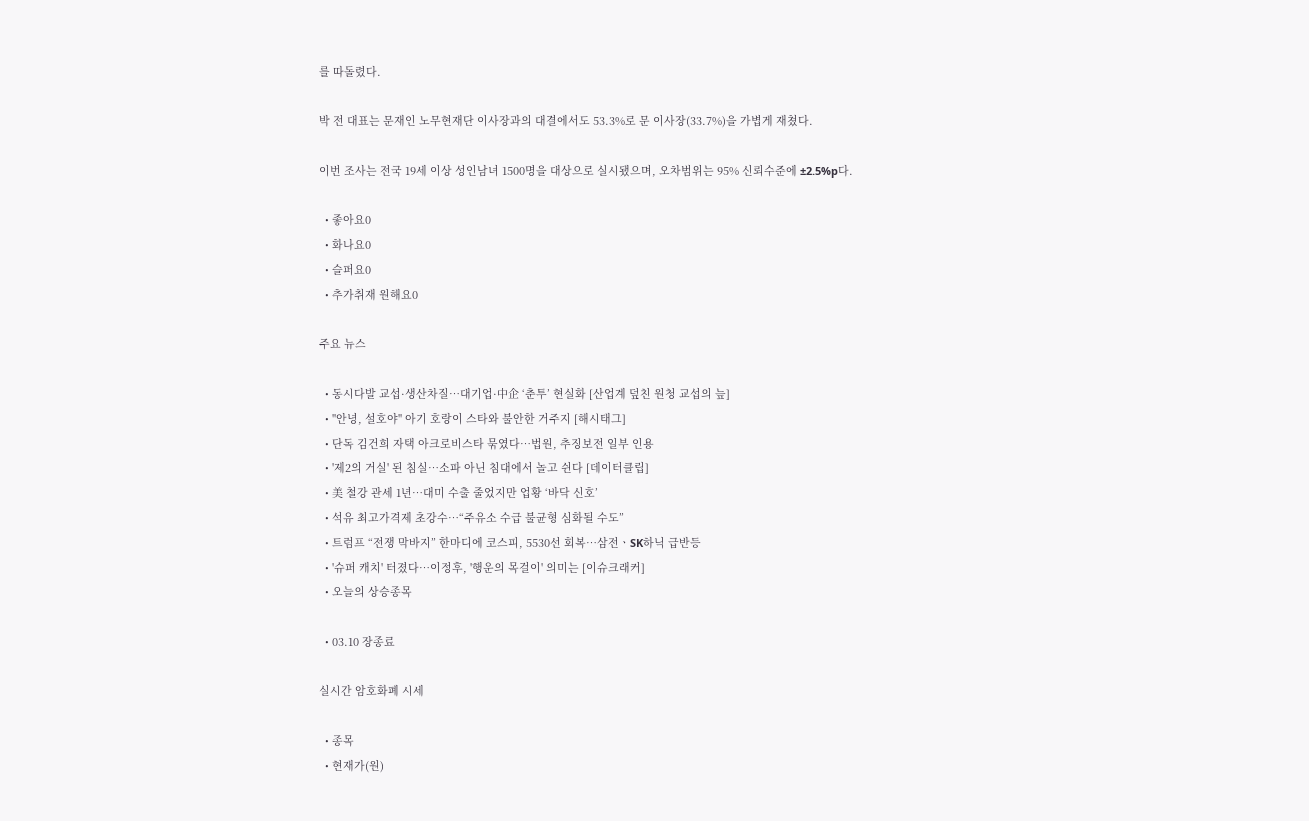를 따돌렸다.

박 전 대표는 문재인 노무현재단 이사장과의 대결에서도 53.3%로 문 이사장(33.7%)을 가볍게 재쳤다.

이번 조사는 전국 19세 이상 성인남녀 1500명을 대상으로 실시됐으며, 오차범위는 95% 신뢰수준에 ±2.5%p다.

  • 좋아요0
  • 화나요0
  • 슬퍼요0
  • 추가취재 원해요0

주요 뉴스

  • 동시다발 교섭·생산차질…대기업·中企 ‘춘투’ 현실화 [산업계 덮친 원청 교섭의 늪]
  • "안녕, 설호야" 아기 호랑이 스타와 불안한 거주지 [해시태그]
  • 단독 김건희 자택 아크로비스타 묶였다…법원, 추징보전 일부 인용
  • '제2의 거실' 된 침실…소파 아닌 침대에서 놀고 쉰다 [데이터클립]
  • 美 철강 관세 1년…대미 수출 줄었지만 업황 ‘바닥 신호’
  • 석유 최고가격제 초강수…“주유소 수급 불균형 심화될 수도”
  • 트럼프 “전쟁 막바지” 한마디에 코스피, 5530선 회복⋯삼전ㆍSK하닉 급반등
  • '슈퍼 캐치' 터졌다⋯이정후, '행운의 목걸이' 의미는 [이슈크래커]
  • 오늘의 상승종목

  • 03.10 장종료

실시간 암호화폐 시세

  • 종목
  • 현재가(원)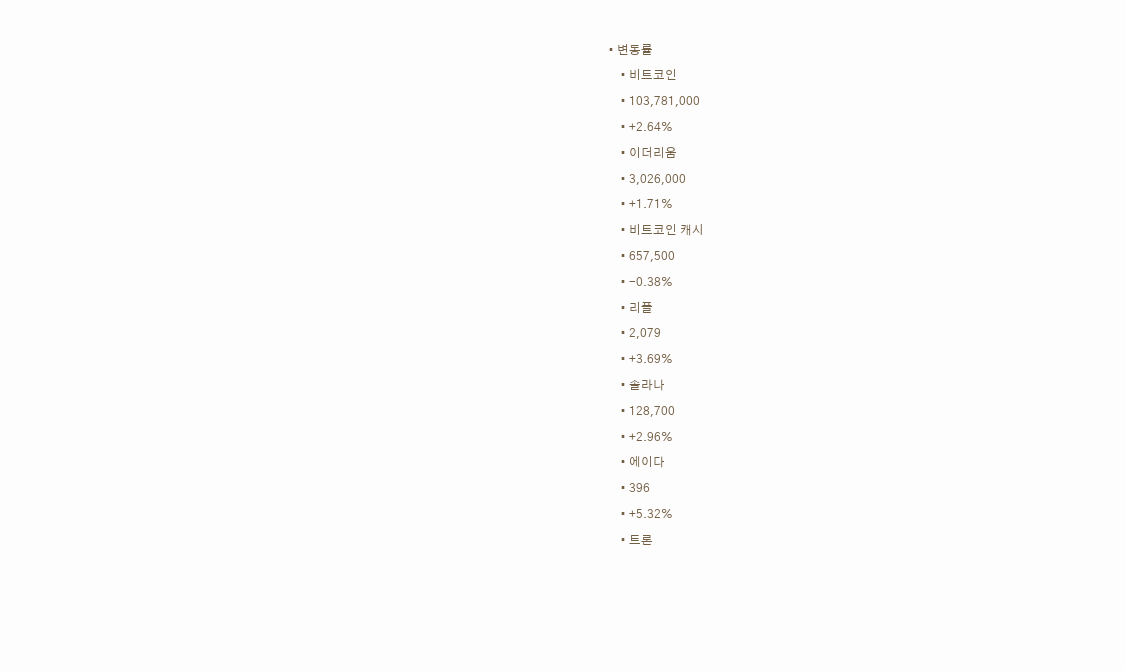• 변동률
    • 비트코인
    • 103,781,000
    • +2.64%
    • 이더리움
    • 3,026,000
    • +1.71%
    • 비트코인 캐시
    • 657,500
    • -0.38%
    • 리플
    • 2,079
    • +3.69%
    • 솔라나
    • 128,700
    • +2.96%
    • 에이다
    • 396
    • +5.32%
    • 트론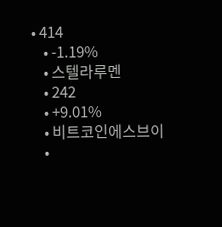• 414
    • -1.19%
    • 스텔라루멘
    • 242
    • +9.01%
    • 비트코인에스브이
    •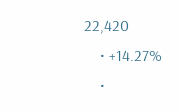22,420
    • +14.27%
    •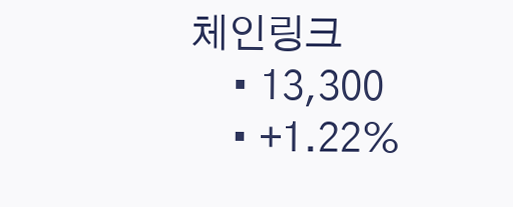체인링크
    • 13,300
    • +1.22%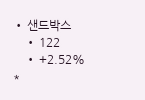• 샌드박스
    • 122
    • +2.52%
*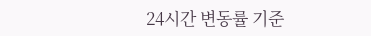24시간 변동률 기준